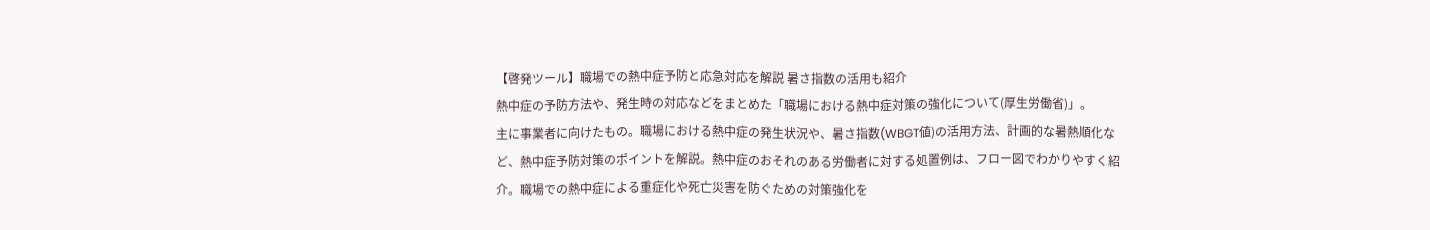【啓発ツール】職場での熱中症予防と応急対応を解説 暑さ指数の活用も紹介
熱中症の予防方法や、発生時の対応などをまとめた「職場における熱中症対策の強化について(厚生労働省)」。
主に事業者に向けたもの。職場における熱中症の発生状況や、暑さ指数(WBGT値)の活用方法、計画的な暑熱順化など、熱中症予防対策のポイントを解説。熱中症のおそれのある労働者に対する処置例は、フロー図でわかりやすく紹介。職場での熱中症による重症化や死亡災害を防ぐための対策強化を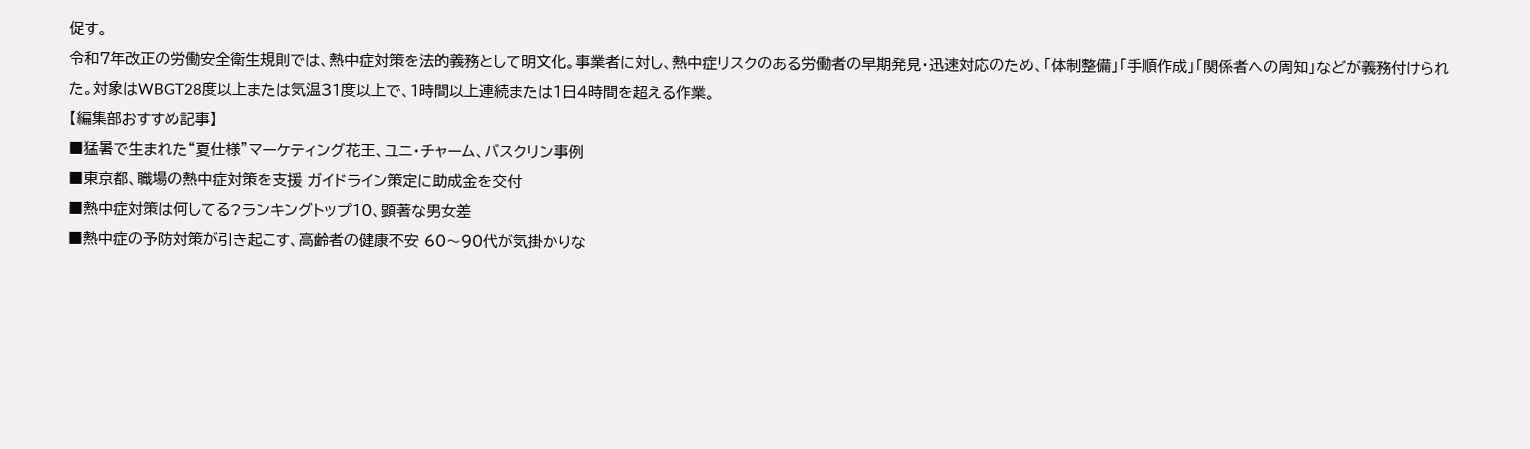促す。
令和7年改正の労働安全衛生規則では、熱中症対策を法的義務として明文化。事業者に対し、熱中症リスクのある労働者の早期発見・迅速対応のため、「体制整備」「手順作成」「関係者への周知」などが義務付けられた。対象はWBGT28度以上または気温31度以上で、1時間以上連続または1日4時間を超える作業。
【編集部おすすめ記事】
■猛暑で生まれた“夏仕様”マーケティング花王、ユニ・チャーム、バスクリン事例
■東京都、職場の熱中症対策を支援 ガイドライン策定に助成金を交付
■熱中症対策は何してる?ランキングトップ10、顕著な男女差
■熱中症の予防対策が引き起こす、高齢者の健康不安 60〜90代が気掛かりな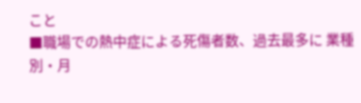こと
■職場での熱中症による死傷者数、過去最多に 業種別・月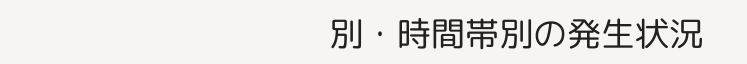別・時間帯別の発生状況